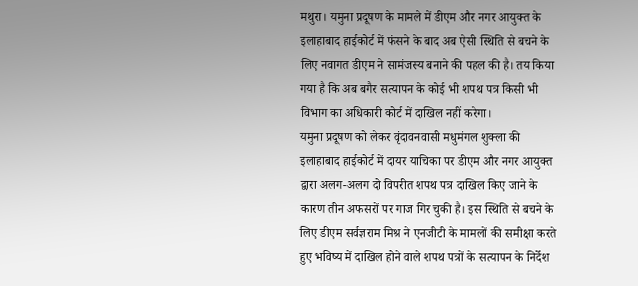मथुरा। यमुना प्रदूषण के मामले में डीएम और नगर आयुक्त के इलाहाबाद हाईकोर्ट में फंसने के बाद अब ऐसी स्थिति से बचने के लिए नवागत डीएम ने सामंजस्य बनाने की पहल की है। तय किया गया है कि अब बगैर सत्यापन के कोई भी शपथ पत्र किसी भी विभाग का अधिकारी कोर्ट में दाखिल नहीं करेगा।
यमुना प्रदूषण को लेकर वृंदावनवासी मधुमंगल शुक्ला की इलाहाबाद हाईकोर्ट में दायर याचिका पर डीएम और नगर आयुक्त द्वारा अलग-अलग दो विपरीत शपथ पत्र दाखिल किए जाने के कारण तीन अफसरों पर गाज गिर चुकी है। इस स्थिति से बचने के लिए डीएम सर्वज्ञराम मिश्र ने एनजीटी के मामलों की समीक्षा करते हुए भविष्य में दाखिल होने वाले शपथ पत्रों के सत्यापन के निर्देश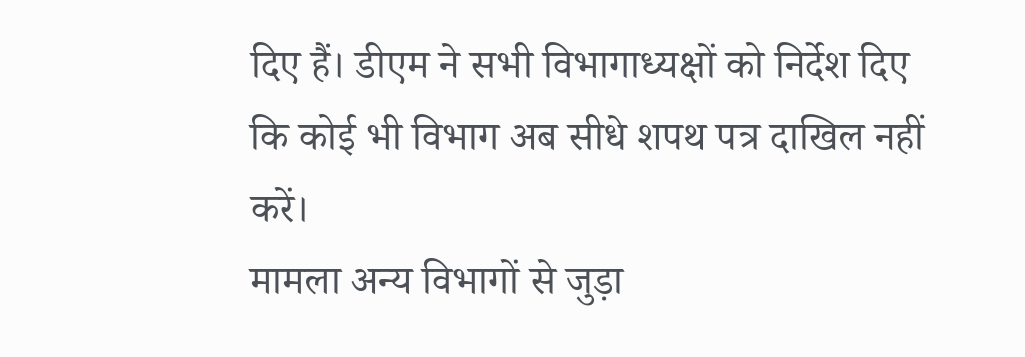दिए हैं। डीएम ने सभी विभागाध्यक्षों को निर्देश दिए कि कोई भी विभाग अब सीधे शपथ पत्र दाखिल नहीं करें।
मामला अन्य विभागों से जुड़ा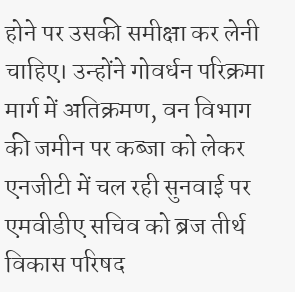होने पर उसकी समीक्षा कर लेनी चाहिए। उन्होंने गोवर्धन परिक्रमा मार्ग में अतिक्रमण, वन विभाग की जमीन पर कब्जा को लेकर एनजीटी में चल रही सुनवाई पर एमवीडीए सचिव को ब्रज तीर्थ विकास परिषद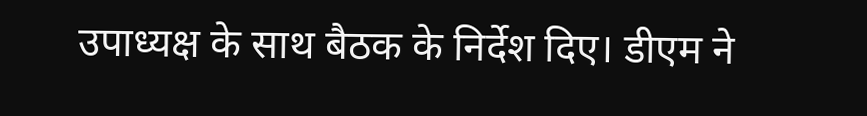उपाध्यक्ष के साथ बैठक के निर्देश दिए। डीएम ने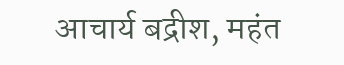आचार्य बद्रीश, महंत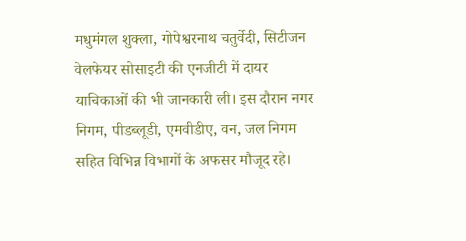मधुमंगल शुक्ला, गोपेश्वरनाथ चतुर्वेदी, सिटीजन वेलफेयर सोसाइटी की एनजीटी में दायर याचिकाओं की भी जानकारी ली। इस दौरान नगर निगम, पीडब्लूडी, एमवीडीए, वन, जल निगम सहित विभिन्न विभागों के अफसर मौजूद रहे।